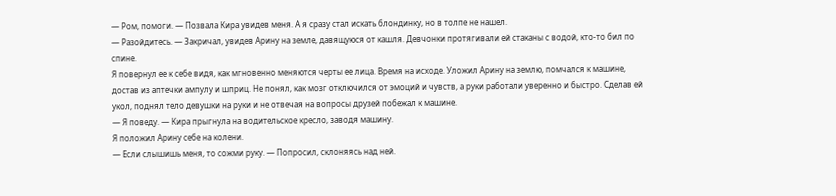— Ром, помоги. — Позвала Кира увидев меня. А я сразу стал искать блондинку, но в толпе не нашел.
— Разойдитесь. — Закричал, увидев Арину на земле, давящуюся от кашля. Девчонки протягивали ей стаканы с водой, кто-то бил по спине.
Я повернул ее к себе видя, как мгновенно меняются черты ее лица. Время на исходе. Уложил Арину на землю, помчался к машине, достав из аптечки ампулу и шприц. Не понял, как мозг отключился от эмоций и чувств, а руки работали уверенно и быстро. Сделав ей укол, поднял тело девушки на руки и не отвечая на вопросы друзей побежал к машине.
— Я поведу. — Кира прыгнула на водительское кресло, заводя машину.
Я положил Арину себе на колени.
— Если слышишь меня, то сожми руку. — Попросил, склоняясь над ней.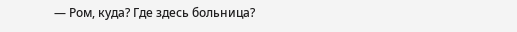— Ром, куда? Где здесь больница?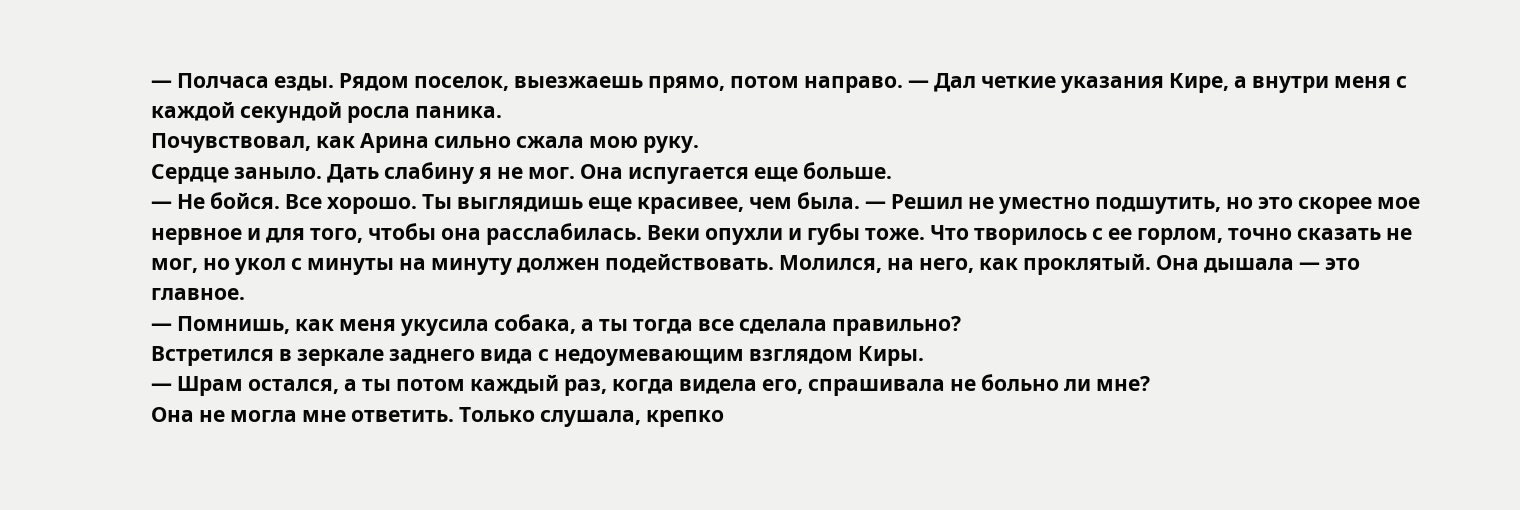— Полчаса езды. Рядом поселок, выезжаешь прямо, потом направо. — Дал четкие указания Кире, а внутри меня с каждой секундой росла паника.
Почувствовал, как Арина сильно сжала мою руку.
Сердце заныло. Дать слабину я не мог. Она испугается еще больше.
— Не бойся. Все хорошо. Ты выглядишь еще красивее, чем была. — Решил не уместно подшутить, но это скорее мое нервное и для того, чтобы она расслабилась. Веки опухли и губы тоже. Что творилось с ее горлом, точно сказать не мог, но укол с минуты на минуту должен подействовать. Молился, на него, как проклятый. Она дышала — это главное.
— Помнишь, как меня укусила собака, а ты тогда все сделала правильно?
Встретился в зеркале заднего вида с недоумевающим взглядом Киры.
— Шрам остался, а ты потом каждый раз, когда видела его, спрашивала не больно ли мне?
Она не могла мне ответить. Только слушала, крепко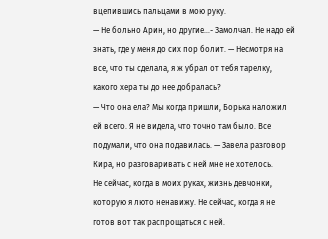вцепившись пальцами в мою руку.
— Не больно Арин, но другие…- Замолчал. Не надо ей знать, где у меня до сих пор болит. — Несмотря на все, что ты сделала, я ж убрал от тебя тарелку, какого хера ты до нее добралась?
— Что она ела? Мы когда пришли, Борька наложил ей всего. Я не видела, что точно там было. Все подумали, что она подавилась. — Завела разговор Кира, но разговаривать с ней мне не хотелось.
Не сейчас, когда в моих руках, жизнь девчонки, которую я люто ненавижу. Не сейчас, когда я не готов вот так распрощаться с ней.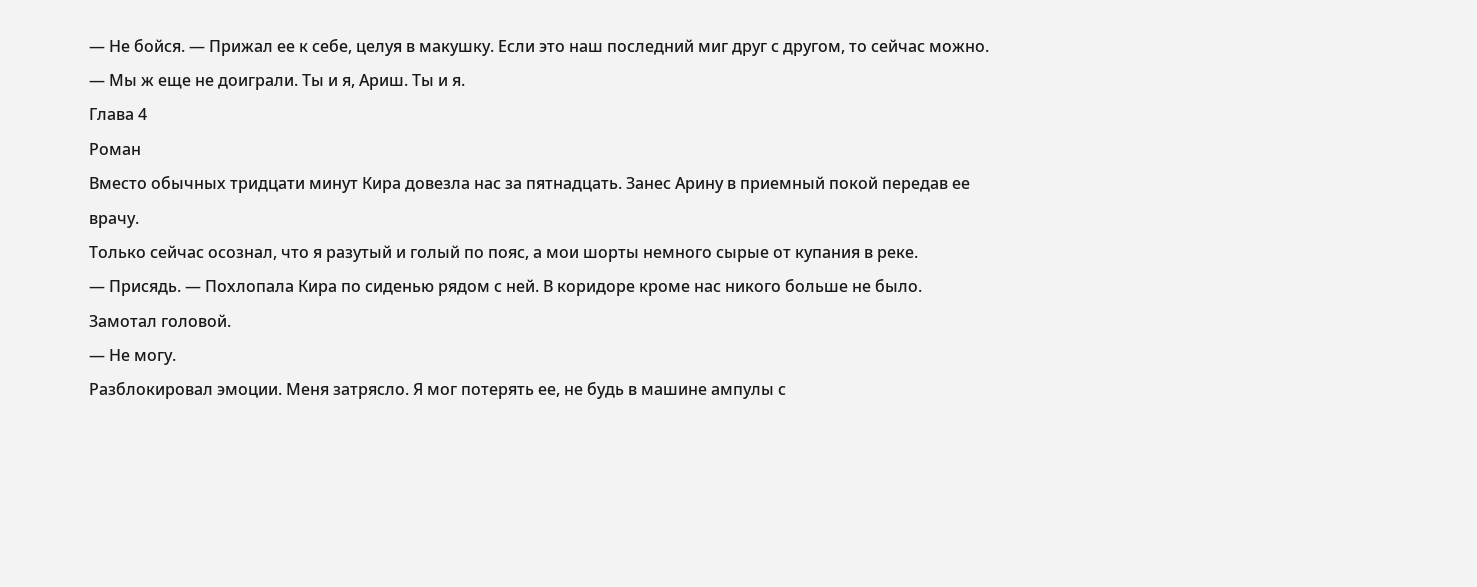— Не бойся. — Прижал ее к себе, целуя в макушку. Если это наш последний миг друг с другом, то сейчас можно. — Мы ж еще не доиграли. Ты и я, Ариш. Ты и я.
Глава 4
Роман
Вместо обычных тридцати минут Кира довезла нас за пятнадцать. Занес Арину в приемный покой передав ее врачу.
Только сейчас осознал, что я разутый и голый по пояс, а мои шорты немного сырые от купания в реке.
— Присядь. — Похлопала Кира по сиденью рядом с ней. В коридоре кроме нас никого больше не было.
Замотал головой.
— Не могу.
Разблокировал эмоции. Меня затрясло. Я мог потерять ее, не будь в машине ампулы с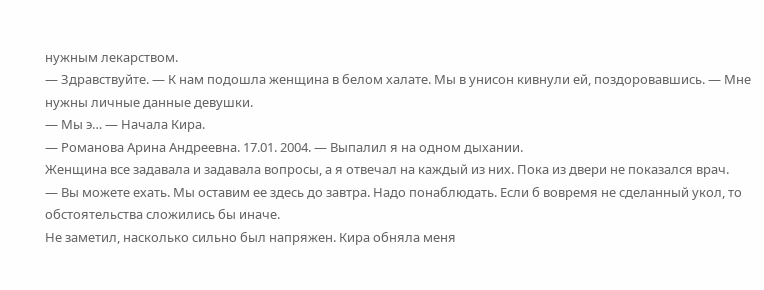нужным лекарством.
— Здравствуйте. — К нам подошла женщина в белом халате. Мы в унисон кивнули ей, поздоровавшись. — Мне нужны личные данные девушки.
— Мы э… — Начала Кира.
— Романова Арина Андреевна. 17.01. 2004. — Выпалил я на одном дыхании.
Женщина все задавала и задавала вопросы, а я отвечал на каждый из них. Пока из двери не показался врач.
— Вы можете ехать. Мы оставим ее здесь до завтра. Надо понаблюдать. Если б вовремя не сделанный укол, то обстоятельства сложились бы иначе.
Не заметил, насколько сильно был напряжен. Кира обняла меня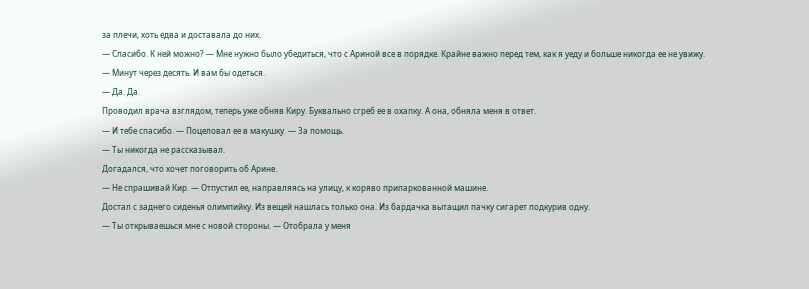за плечи, хоть едва и доставала до них.
— Спасибо. К ней можно? — Мне нужно было убедиться, что с Ариной все в порядке. Крайне важно перед тем, как я уеду и больше никогда ее не увижу.
— Минут через десять. И вам бы одеться.
— Да. Да.
Проводил врача взглядом, теперь уже обняв Киру. Буквально сгреб ее в охапку. А она, обняла меня в ответ.
— И тебе спасибо. — Поцеловал ее в макушку. — За помощь.
— Ты никогда не рассказывал.
Догадался, что хочет поговорить об Арине.
— Не спрашивай Кир. — Отпустил ее, направляясь на улицу, к коряво припаркованной машине.
Достал с заднего сиденья олимпийку. Из вещей нашлась только она. Из бардачка вытащил пачку сигарет подкурив одну.
— Ты открываешься мне с новой стороны. — Отобрала у меня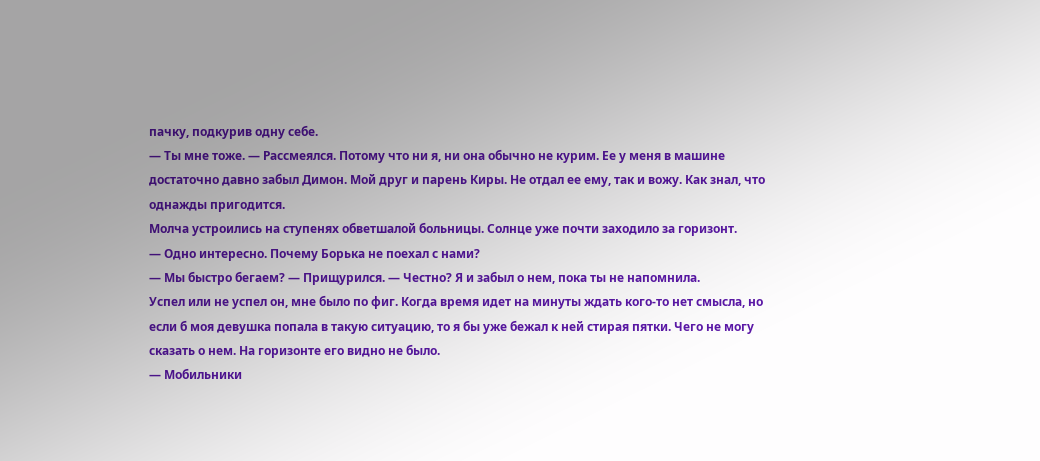пачку, подкурив одну себе.
— Ты мне тоже. — Рассмеялся. Потому что ни я, ни она обычно не курим. Ее у меня в машине достаточно давно забыл Димон. Мой друг и парень Киры. Не отдал ее ему, так и вожу. Как знал, что однажды пригодится.
Молча устроились на ступенях обветшалой больницы. Солнце уже почти заходило за горизонт.
— Одно интересно. Почему Борька не поехал с нами?
— Мы быстро бегаем? — Прищурился. — Честно? Я и забыл о нем, пока ты не напомнила.
Успел или не успел он, мне было по фиг. Когда время идет на минуты ждать кого-то нет смысла, но если б моя девушка попала в такую ситуацию, то я бы уже бежал к ней стирая пятки. Чего не могу сказать о нем. На горизонте его видно не было.
— Мобильники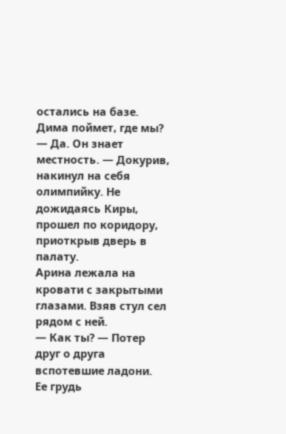остались на базе. Дима поймет, где мы?
— Да. Он знает местность. — Докурив, накинул на себя олимпийку. Не дожидаясь Киры, прошел по коридору, приоткрыв дверь в палату.
Арина лежала на кровати с закрытыми глазами. Взяв стул сел рядом с ней.
— Как ты? — Потер друг о друга вспотевшие ладони.
Ее грудь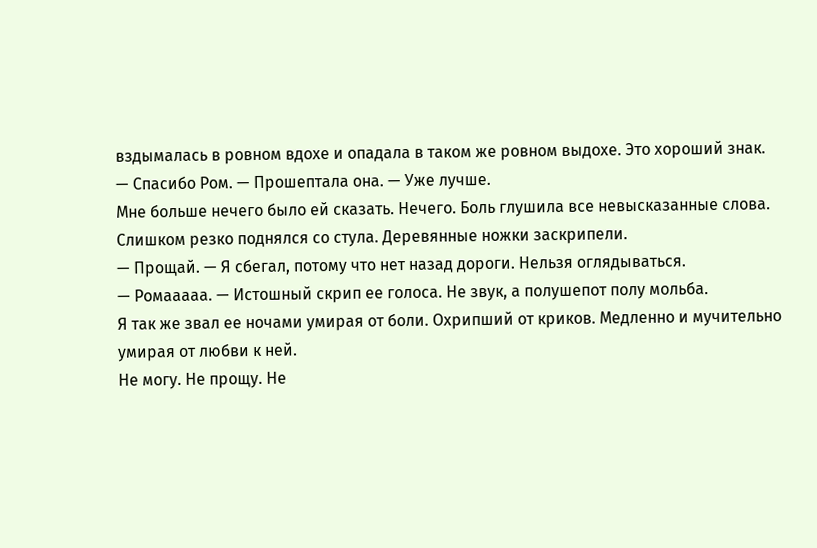вздымалась в ровном вдохе и опадала в таком же ровном выдохе. Это хороший знак.
— Спасибо Ром. — Прошептала она. — Уже лучше.
Мне больше нечего было ей сказать. Нечего. Боль глушила все невысказанные слова. Слишком резко поднялся со стула. Деревянные ножки заскрипели.
— Прощай. — Я сбегал, потому что нет назад дороги. Нельзя оглядываться.
— Ромааааа. — Истошный скрип ее голоса. Не звук, а полушепот полу мольба.
Я так же звал ее ночами умирая от боли. Охрипший от криков. Медленно и мучительно умирая от любви к ней.
Не могу. Не прощу. Не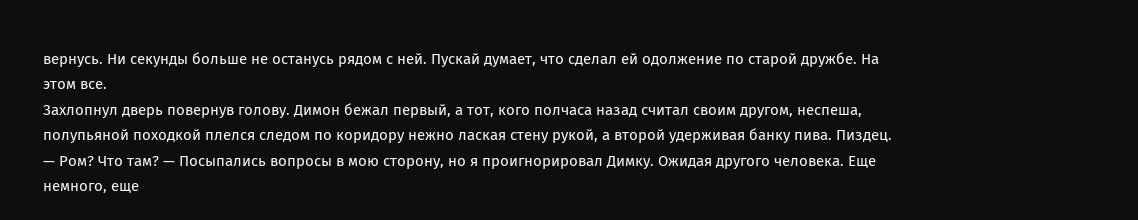вернусь. Ни секунды больше не останусь рядом с ней. Пускай думает, что сделал ей одолжение по старой дружбе. На этом все.
Захлопнул дверь повернув голову. Димон бежал первый, а тот, кого полчаса назад считал своим другом, неспеша, полупьяной походкой плелся следом по коридору нежно лаская стену рукой, а второй удерживая банку пива. Пиздец.
— Ром? Что там? — Посыпались вопросы в мою сторону, но я проигнорировал Димку. Ожидая другого человека. Еще немного, еще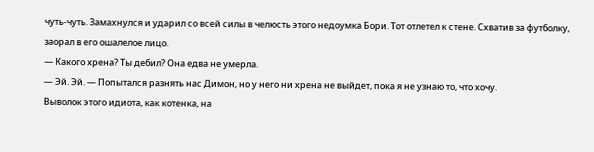чуть-чуть. Замахнулся и ударил со всей силы в челюсть этого недоумка Бори. Тот отлетел к стене. Схватив за футболку, заорал в его ошалелое лицо.
— Какого хрена? Ты дебил? Она едва не умерла.
— Эй. Эй. — Попытался разнять нас Димон, но у него ни хрена не выйдет, пока я не узнаю то, что хочу.
Выволок этого идиота, как котенка, на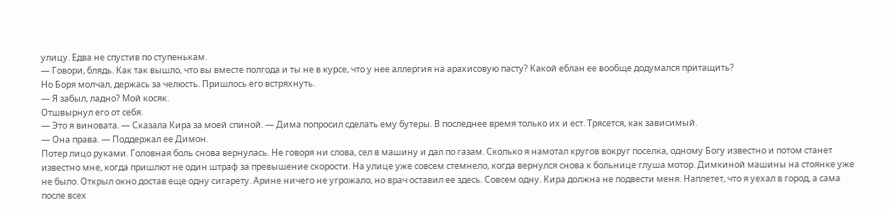улицу. Едва не спустив по ступенькам.
— Говори, блядь. Как так вышло, что вы вместе полгода и ты не в курсе, что у нее аллергия на арахисовую пасту? Какой еблан ее вообще додумался притащить?
Но Боря молчал, держась за челюсть. Пришлось его встряхнуть.
— Я забыл, ладно? Мой косяк.
Отшвырнул его от себя.
— Это я виновата. — Сказала Кира за моей спиной. — Дима попросил сделать ему бутеры. В последнее время только их и ест. Трясется, как зависимый.
— Она права. — Поддержал ее Димон.
Потер лицо руками. Головная боль снова вернулась. Не говоря ни слова, сел в машину и дал по газам. Сколько я намотал кругов вокруг поселка, одному Богу известно и потом станет известно мне, когда пришлют не один штраф за превышение скорости. На улице уже совсем стемнело, когда вернулся снова к больнице глуша мотор. Димкиной машины на стоянке уже не было. Открыл окно достав еще одну сигарету. Арине ничего не угрожало, но врач оставил ее здесь. Совсем одну. Кира должна не подвести меня. Наплетет, что я уехал в город, а сама после всех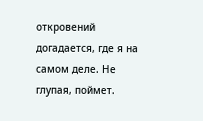откровений догадается, где я на самом деле. Не глупая, поймет.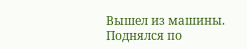Вышел из машины. Поднялся по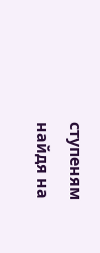ступеням найдя на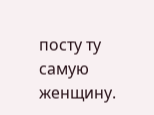посту ту самую женщину.